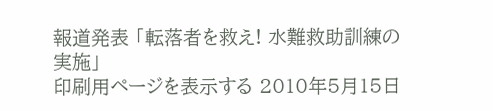報道発表 「転落者を救え! 水難救助訓練の実施」
印刷用ページを表示する 2010年5月15日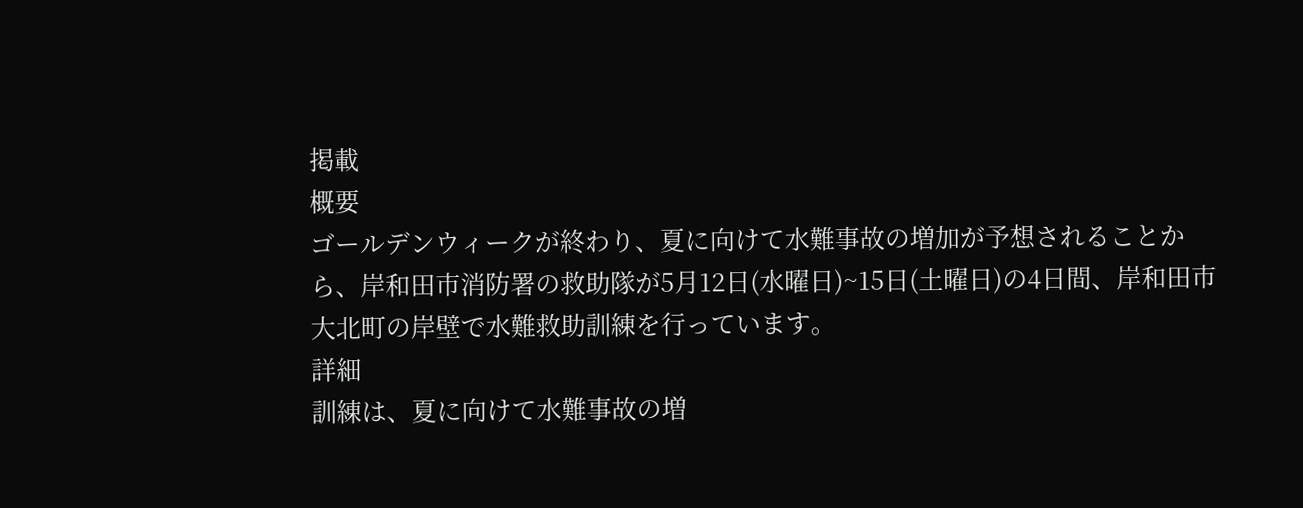掲載
概要
ゴールデンウィークが終わり、夏に向けて水難事故の増加が予想されることから、岸和田市消防署の救助隊が5月12日(水曜日)~15日(土曜日)の4日間、岸和田市大北町の岸壁で水難救助訓練を行っています。
詳細
訓練は、夏に向けて水難事故の増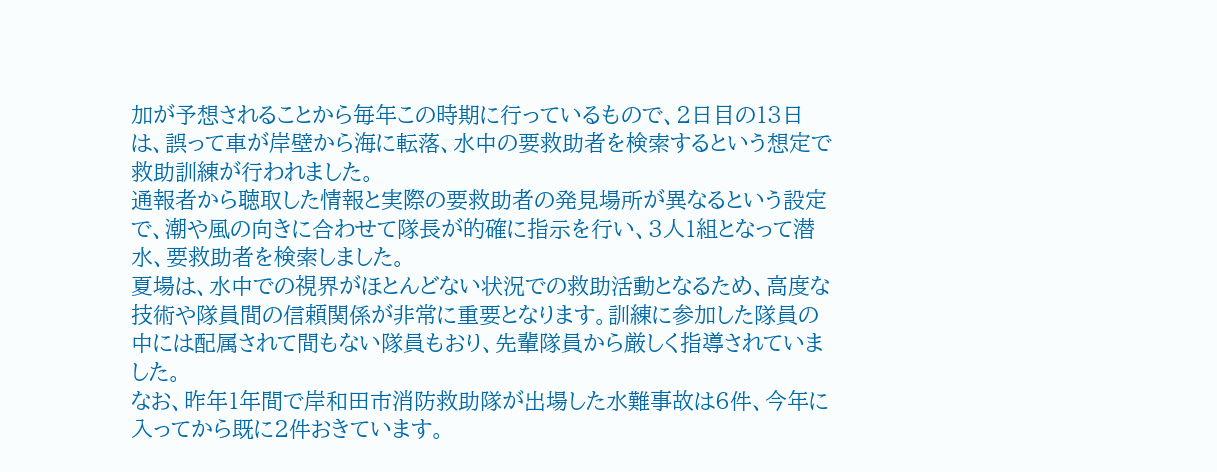加が予想されることから毎年この時期に行っているもので、2日目の13日は、誤って車が岸壁から海に転落、水中の要救助者を検索するという想定で救助訓練が行われました。
通報者から聴取した情報と実際の要救助者の発見場所が異なるという設定で、潮や風の向きに合わせて隊長が的確に指示を行い、3人1組となって潜水、要救助者を検索しました。
夏場は、水中での視界がほとんどない状況での救助活動となるため、高度な技術や隊員間の信頼関係が非常に重要となります。訓練に参加した隊員の中には配属されて間もない隊員もおり、先輩隊員から厳しく指導されていました。
なお、昨年1年間で岸和田市消防救助隊が出場した水難事故は6件、今年に入ってから既に2件おきています。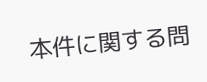本件に関する問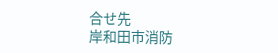合せ先
岸和田市消防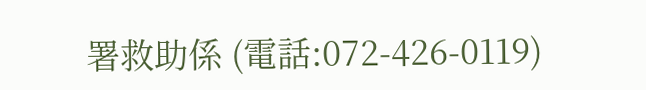署救助係 (電話:072-426-0119)